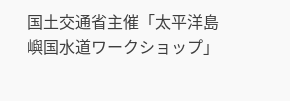国土交通省主催「太平洋島嶼国水道ワークショップ」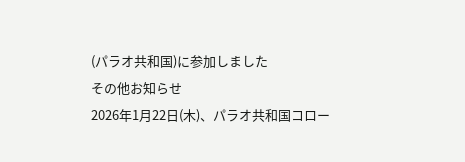(パラオ共和国)に参加しました
その他お知らせ
2026年1月22日(木)、パラオ共和国コロー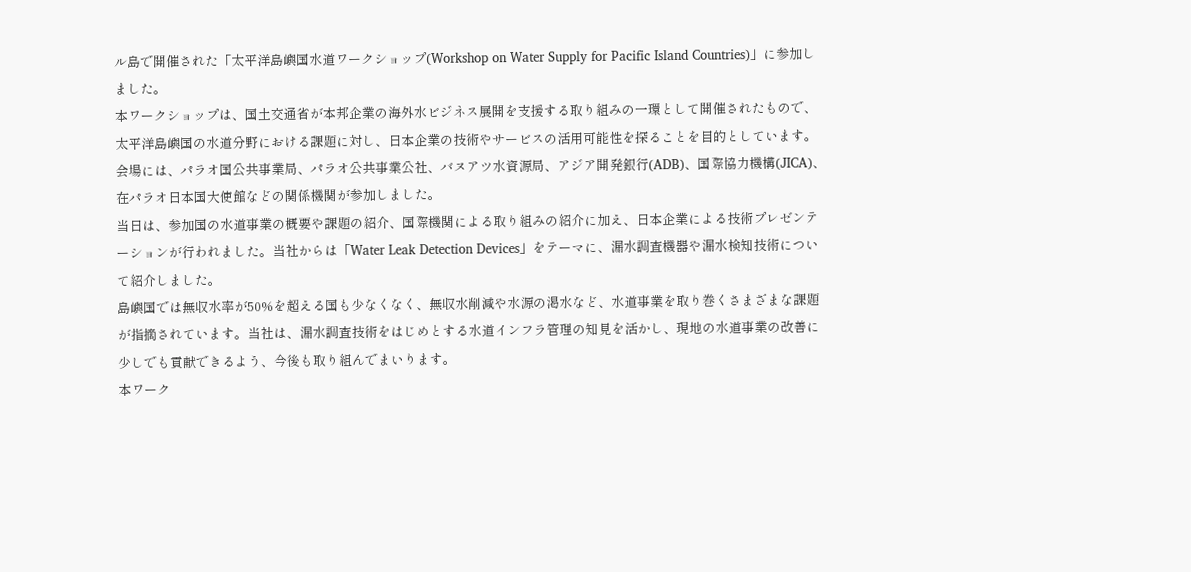ル島で開催された「太平洋島嶼国水道ワークショップ(Workshop on Water Supply for Pacific Island Countries)」に参加しました。
本ワークショップは、国土交通省が本邦企業の海外水ビジネス展開を支援する取り組みの一環として開催されたもので、太平洋島嶼国の水道分野における課題に対し、日本企業の技術やサービスの活用可能性を探ることを目的としています。会場には、パラオ国公共事業局、パラオ公共事業公社、バヌアツ水資源局、アジア開発銀行(ADB)、国際協力機構(JICA)、在パラオ日本国大使館などの関係機関が参加しました。
当日は、参加国の水道事業の概要や課題の紹介、国際機関による取り組みの紹介に加え、日本企業による技術プレゼンテーションが行われました。当社からは「Water Leak Detection Devices」をテーマに、漏水調査機器や漏水検知技術について紹介しました。
島嶼国では無収水率が50%を超える国も少なくなく、無収水削減や水源の渇水など、水道事業を取り巻くさまざまな課題が指摘されています。当社は、漏水調査技術をはじめとする水道インフラ管理の知見を活かし、現地の水道事業の改善に少しでも貢献できるよう、今後も取り組んでまいります。
本ワーク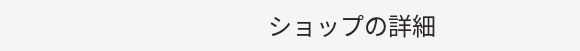ショップの詳細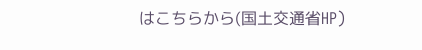はこちらから(国土交通省HP)